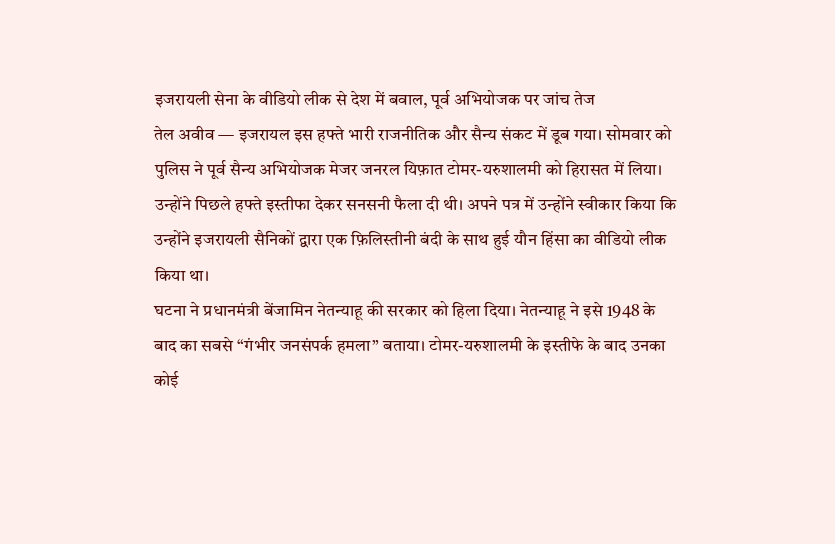इजरायली सेना के वीडियो लीक से देश में बवाल, पूर्व अभियोजक पर जांच तेज
तेल अवीव — इजरायल इस हफ्ते भारी राजनीतिक और सैन्य संकट में डूब गया। सोमवार को पुलिस ने पूर्व सैन्य अभियोजक मेजर जनरल यिफ़ात टोमर-यरुशालमी को हिरासत में लिया। उन्होंने पिछले हफ्ते इस्तीफा देकर सनसनी फैला दी थी। अपने पत्र में उन्होंने स्वीकार किया कि उन्होंने इजरायली सैनिकों द्वारा एक फ़िलिस्तीनी बंदी के साथ हुई यौन हिंसा का वीडियो लीक किया था।
घटना ने प्रधानमंत्री बेंजामिन नेतन्याहू की सरकार को हिला दिया। नेतन्याहू ने इसे 1948 के बाद का सबसे “गंभीर जनसंपर्क हमला” बताया। टोमर-यरुशालमी के इस्तीफे के बाद उनका कोई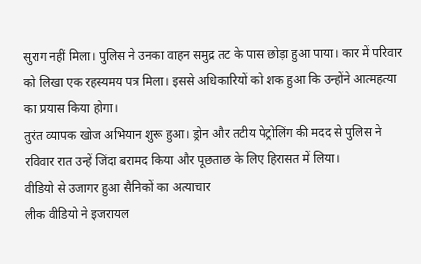सुराग नहीं मिला। पुलिस ने उनका वाहन समुद्र तट के पास छोड़ा हुआ पाया। कार में परिवार को लिखा एक रहस्यमय पत्र मिला। इससे अधिकारियों को शक हुआ कि उन्होंने आत्महत्या का प्रयास किया होगा।
तुरंत व्यापक खोज अभियान शुरू हुआ। ड्रोन और तटीय पेट्रोलिंग की मदद से पुलिस ने रविवार रात उन्हें जिंदा बरामद किया और पूछताछ के लिए हिरासत में लिया।
वीडियो से उजागर हुआ सैनिकों का अत्याचार
लीक वीडियो ने इजरायल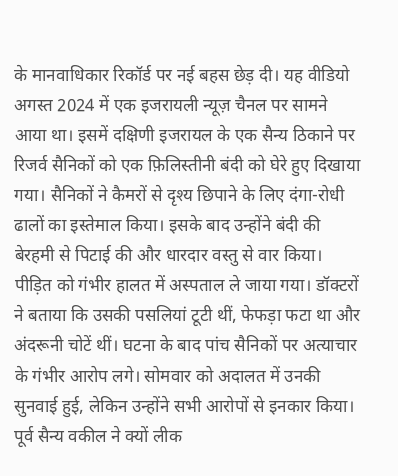के मानवाधिकार रिकॉर्ड पर नई बहस छेड़ दी। यह वीडियो अगस्त 2024 में एक इजरायली न्यूज़ चैनल पर सामने आया था। इसमें दक्षिणी इजरायल के एक सैन्य ठिकाने पर रिजर्व सैनिकों को एक फ़िलिस्तीनी बंदी को घेरे हुए दिखाया गया। सैनिकों ने कैमरों से दृश्य छिपाने के लिए दंगा-रोधी ढालों का इस्तेमाल किया। इसके बाद उन्होंने बंदी की बेरहमी से पिटाई की और धारदार वस्तु से वार किया।
पीड़ित को गंभीर हालत में अस्पताल ले जाया गया। डॉक्टरों ने बताया कि उसकी पसलियां टूटी थीं, फेफड़ा फटा था और अंदरूनी चोटें थीं। घटना के बाद पांच सैनिकों पर अत्याचार के गंभीर आरोप लगे। सोमवार को अदालत में उनकी सुनवाई हुई, लेकिन उन्होंने सभी आरोपों से इनकार किया।
पूर्व सैन्य वकील ने क्यों लीक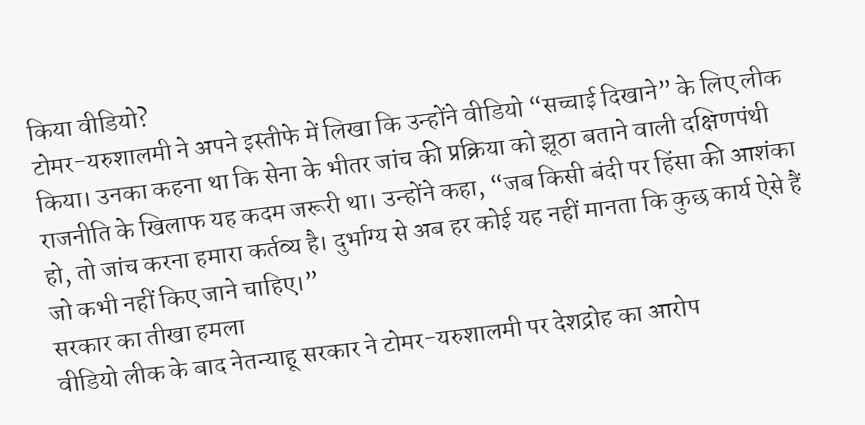किया वीडियो?
टोमर-यरुशालमी ने अपने इस्तीफे में लिखा कि उन्होंने वीडियो “सच्चाई दिखाने” के लिए लीक किया। उनका कहना था कि सेना के भीतर जांच की प्रक्रिया को झूठा बताने वाली दक्षिणपंथी राजनीति के खिलाफ यह कदम जरूरी था। उन्होंने कहा, “जब किसी बंदी पर हिंसा की आशंका हो, तो जांच करना हमारा कर्तव्य है। दुर्भाग्य से अब हर कोई यह नहीं मानता कि कुछ कार्य ऐसे हैं जो कभी नहीं किए जाने चाहिए।”
सरकार का तीखा हमला
वीडियो लीक के बाद नेतन्याहू सरकार ने टोमर-यरुशालमी पर देशद्रोह का आरोप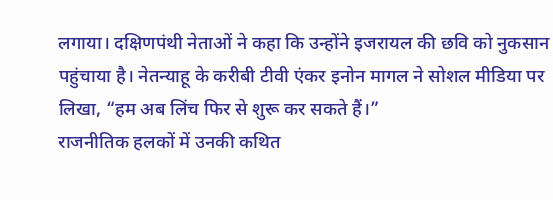लगाया। दक्षिणपंथी नेताओं ने कहा कि उन्होंने इजरायल की छवि को नुकसान पहुंचाया है। नेतन्याहू के करीबी टीवी एंकर इनोन मागल ने सोशल मीडिया पर लिखा, “हम अब लिंच फिर से शुरू कर सकते हैं।”
राजनीतिक हलकों में उनकी कथित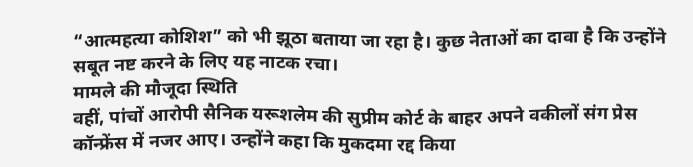“आत्महत्या कोशिश” को भी झूठा बताया जा रहा है। कुछ नेताओं का दावा है कि उन्होंने सबूत नष्ट करने के लिए यह नाटक रचा।
मामले की मौजूदा स्थिति
वहीं, पांचों आरोपी सैनिक यरूशलेम की सुप्रीम कोर्ट के बाहर अपने वकीलों संग प्रेस कॉन्फ्रेंस में नजर आए। उन्होंने कहा कि मुकदमा रद्द किया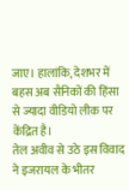जाए। हालांकि, देशभर में बहस अब सैनिकों की हिंसा से ज्यादा वीडियो लीक पर केंद्रित है।
तेल अवीव से उठे इस विवाद ने इजरायल के भीतर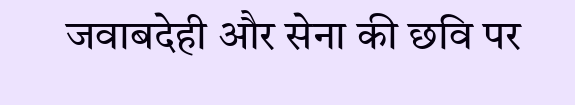जवाबदेही और सेना की छवि पर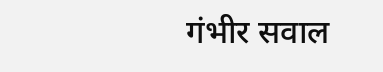गंभीर सवाल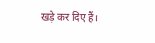खड़े कर दिए हैं।